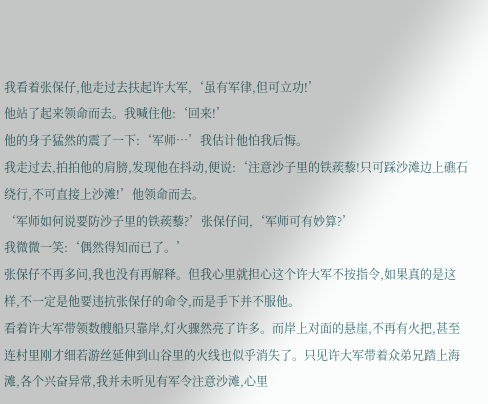我看着张保仔,他走过去扶起许大军,‘虽有军律,但可立功!’
他站了起来领命而去。我喊住他:‘回来!’
他的身子猛然的震了一下:‘军师…’我估计他怕我后悔。
我走过去,拍拍他的肩膀,发现他在抖动,便说:‘注意沙子里的铁蒺藜!只可踩沙滩边上礁石绕行,不可直接上沙滩!’他领命而去。
‘军师如何说要防沙子里的铁蒺藜?’张保仔问,‘军师可有妙算?’
我微微一笑:‘偶然得知而已了。’
张保仔不再多问,我也没有再解释。但我心里就担心这个许大军不按指令,如果真的是这样,不一定是他要违抗张保仔的命令,而是手下并不服他。
看着许大军带领数艘船只靠岸,灯火骤然亮了许多。而岸上对面的悬崖,不再有火把,甚至连村里刚才细若游丝延伸到山谷里的火线也似乎消失了。只见许大军带着众弟兄踏上海滩,各个兴奋异常,我并未听见有军令注意沙滩,心里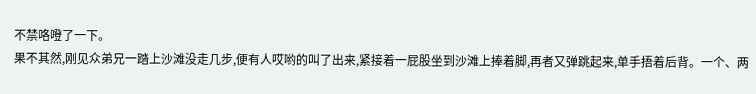不禁咯噔了一下。
果不其然,刚见众弟兄一踏上沙滩没走几步,便有人哎哟的叫了出来,紧接着一屁股坐到沙滩上捧着脚,再者又弹跳起来,单手捂着后背。一个、两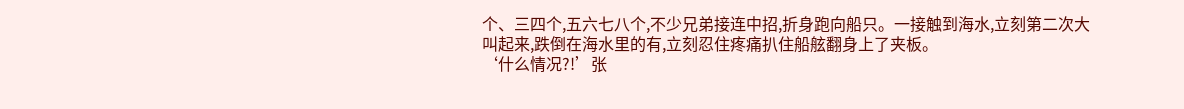个、三四个,五六七八个,不少兄弟接连中招,折身跑向船只。一接触到海水,立刻第二次大叫起来,跌倒在海水里的有,立刻忍住疼痛扒住船舷翻身上了夹板。
‘什么情况?!’张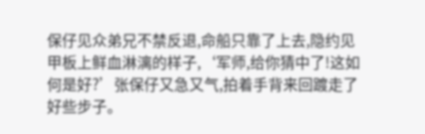保仔见众弟兄不禁反退,命船只靠了上去,隐约见甲板上鲜血淋漓的样子,‘军师,给你猜中了!这如何是好?’张保仔又急又气,拍着手背来回踱走了好些步子。